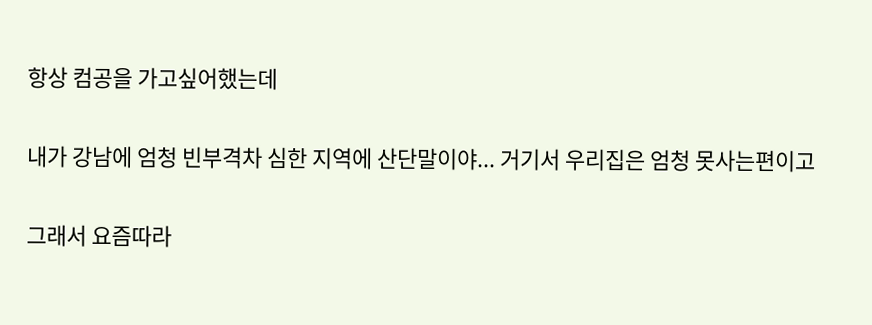항상 컴공을 가고싶어했는데

내가 강남에 엄청 빈부격차 심한 지역에 산단말이야... 거기서 우리집은 엄청 못사는편이고

그래서 요즘따라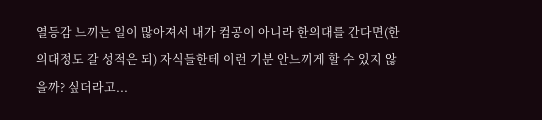열등감 느끼는 일이 많아져서 내가 컴공이 아니라 한의대를 간다면(한의대정도 갈 성적은 되) 자식들한테 이런 기분 안느끼게 할 수 있지 않을까? 싶더라고...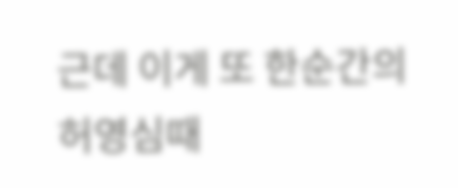근데 이게 또 한순간의 허영심때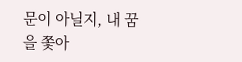문이 아닐지, 내 꿈을 쫓아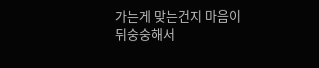가는게 맞는건지 마음이 뒤숭숭해서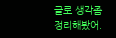글로 생각좀 정리해봤어.